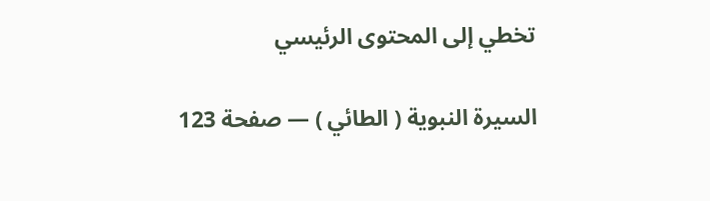تخطي إلى المحتوى الرئيسي

السيرة النبوية ( الطائي ) — صفحة 123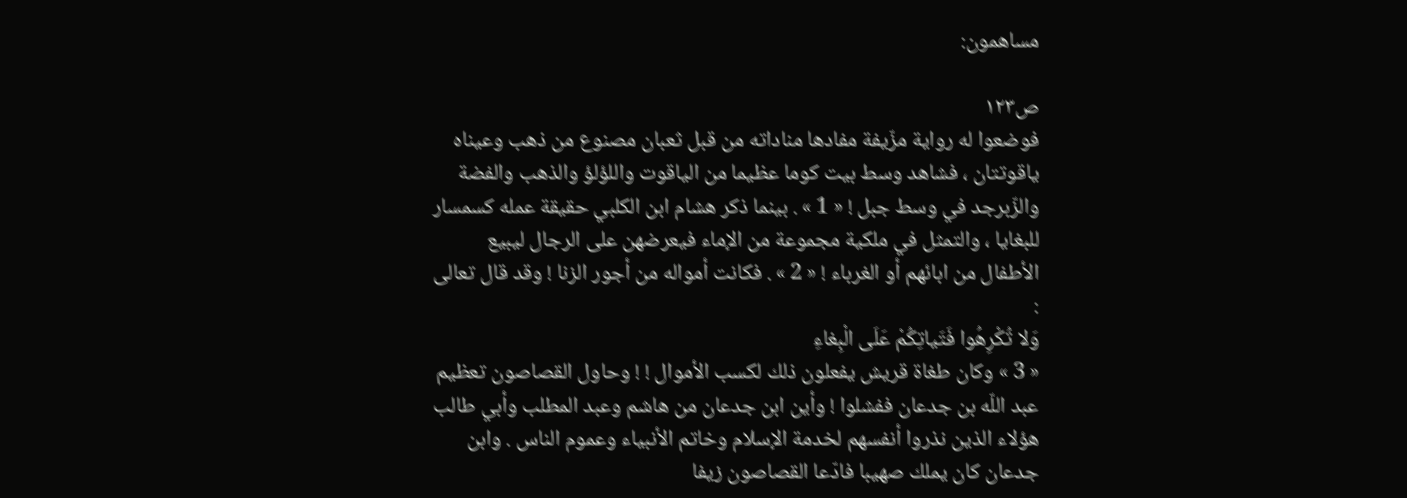مساهمون:

ص١٢٣
فوضعوا له رواية مزّيفة مفادها مناداته من قبل ثعبان مصنوع من ذهب وعيناه ياقوتتان ، فشاهد وسط بيت كوما عظيما من الياقوت واللؤلؤ والذهب والفضة والزّبرجد في وسط جبل ! « 1 » . بينما ذكر هشام ابن الكلبي حقيقة عمله كسمسار للبغايا ، والتمثل في ملكية مجموعة من الإماء فيعرضهن على الرجال ليبيع الأطفال من ابائهم أو الغرباء ! « 2 » . فكانت أمواله من أجور الزنا ! وقد قال تعالى :
وَلا تُكْرِهُوا فَتَياتِكُمْ عَلَى الْبِغاءِ
« 3 » وكان طغاة قريش يفعلون ذلك لكسب الأموال ! ! وحاول القصاصون تعظيم عبد اللّه بن جدعان ففشلوا ! وأين ابن جدعان من هاشم وعبد المطلب وأبي طالب هؤلاء الذين نذروا أنفسهم لخدمة الإسلام وخاتم الأنبياء وعموم الناس . وابن جدعان كان يملك صهيبا فادّعا القصاصون زيفا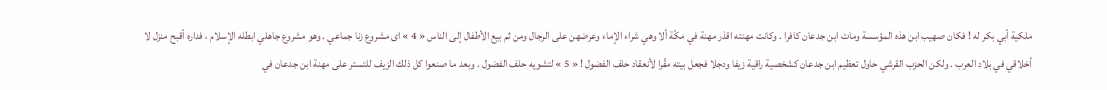ملكية أبي بكر له ! فكان صهيب ابن هذه المؤسسة ومات ابن جدعان كافرا . وكانت مهنته اقذر مهنة في مكّة ألا وهي شراء الإماء وعرضهن على الرجال ومن ثم بيع الأطفال إلى الناس « 4 » اى مشروع زنا جماعي . وهو مشروع جاهلي ابطله الإسلام ، فداره أقبح منزل لا أخلاقي في بلاد العرب . ولكن الحزب القرشي حاول تعظيم ابن جدعان كشخصية راقية زيفا ودجلا فجعل بيته مقّرا لأنعقاد حلف الفضول ! « 5 » لتشويه حلف الفضول . وبعد ما صنعوا كل ذلك الزيف للتستر على مهنة ابن جدعان في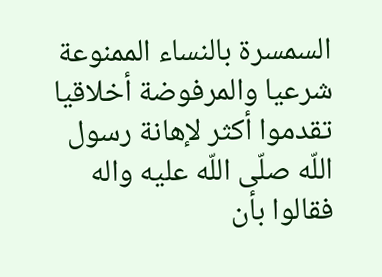السمسرة بالنساء الممنوعة شرعيا والمرفوضة أخلاقيا تقدموا أكثر لإهانة رسول اللّه صلّى اللّه عليه واله فقالوا بأن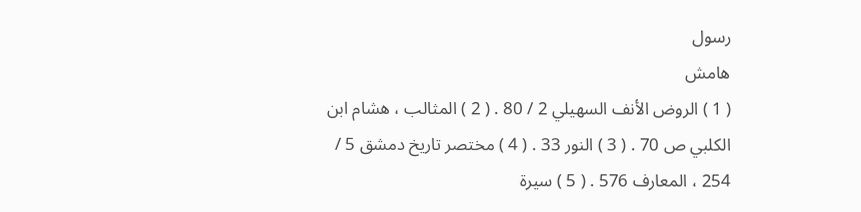رسول
هامش
( 1 ) الروض الأنف السهيلي 2 / 80 . ( 2 ) المثالب ، هشام ابن الكلبي ص 70 . ( 3 ) النور 33 . ( 4 ) مختصر تاريخ دمشق 5 / 254 ، المعارف 576 . ( 5 ) سيرة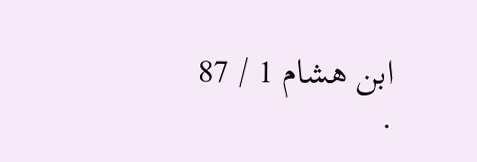ابن هشام 1 / 87 .